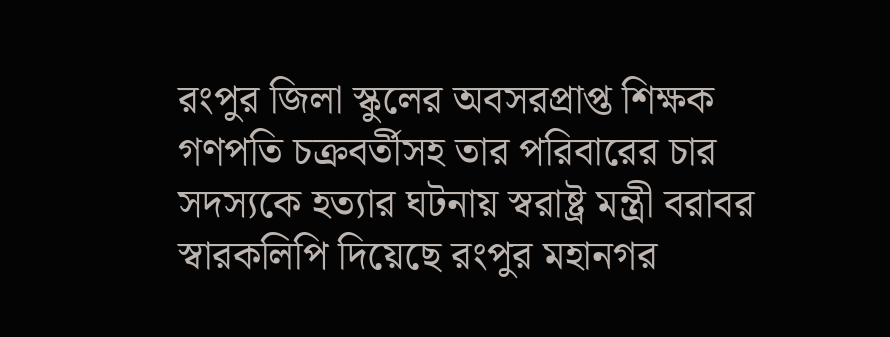রংপুর জিলা স্কুলের অবসরপ্রাপ্ত শিক্ষক গণপতি চক্রবর্তীসহ তার পরিবারের চার সদস্যকে হত্যার ঘটনায় স্বরাষ্ট্র মন্ত্রী বরাবর স্বারকলিপি দিয়েছে রংপুর মহানগর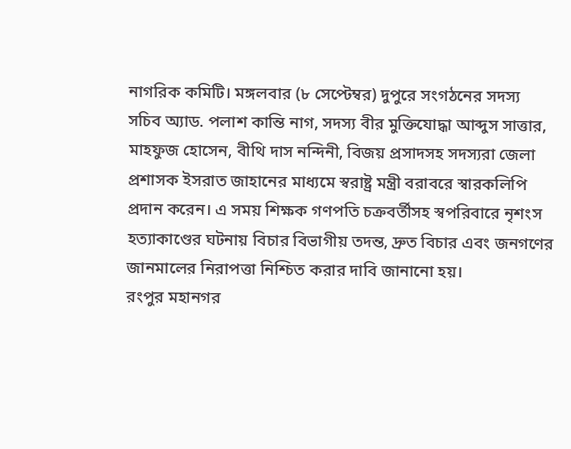নাগরিক কমিটি। মঙ্গলবার (৮ সেপ্টেম্বর) দুপুরে সংগঠনের সদস্য সচিব অ্যাড. পলাশ কান্তি নাগ, সদস্য বীর মুক্তিযোদ্ধা আব্দুস সাত্তার, মাহফুজ হোসেন, বীথি দাস নন্দিনী, বিজয় প্রসাদসহ সদস্যরা জেলা প্রশাসক ইসরাত জাহানের মাধ্যমে স্বরাষ্ট্র মন্ত্রী বরাবরে স্বারকলিপি প্রদান করেন। এ সময় শিক্ষক গণপতি চক্রবর্তীসহ স্বপরিবারে নৃশংস হত্যাকাণ্ডের ঘটনায় বিচার বিভাগীয় তদন্ত, দ্রুত বিচার এবং জনগণের জানমালের নিরাপত্তা নিশ্চিত করার দাবি জানানো হয়।
রংপুর মহানগর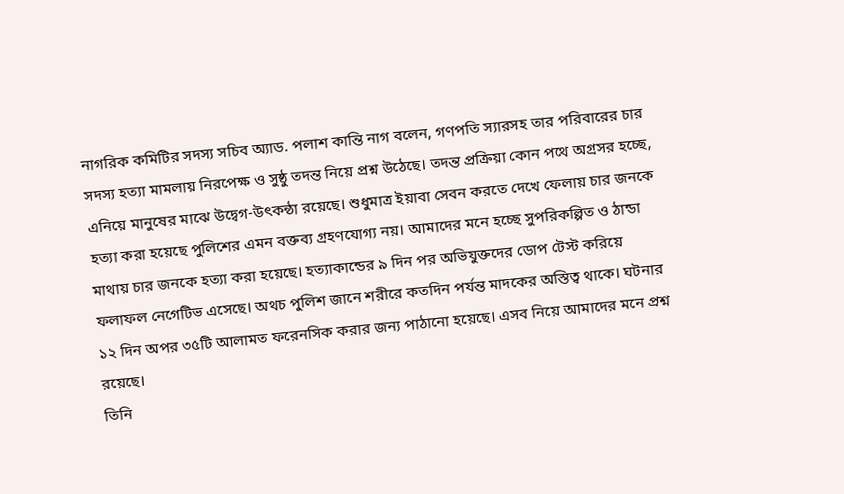নাগরিক কমিটির সদস্য সচিব অ্যাড. পলাশ কান্তি নাগ বলেন, গণপতি স্যারসহ তার পরিবারের চার সদস্য হত্যা মামলায় নিরপেক্ষ ও সুষ্ঠু তদন্ত নিয়ে প্রশ্ন উঠেছে। তদন্ত প্রক্রিয়া কোন পথে অগ্রসর হচ্ছে, এনিয়ে মানুষের মাঝে উদ্বেগ-উৎকন্ঠা রয়েছে। শুধুমাত্র ইয়াবা সেবন করতে দেখে ফেলায় চার জনকে হত্যা করা হয়েছে পুলিশের এমন বক্তব্য গ্রহণযোগ্য নয়। আমাদের মনে হচ্ছে সুপরিকল্পিত ও ঠান্ডা মাথায় চার জনকে হত্যা করা হয়েছে। হত্যাকান্ডের ৯ দিন পর অভিযুক্তদের ডোপ টেস্ট করিয়ে ফলাফল নেগেটিভ এসেছে। অথচ পুলিশ জানে শরীরে কতদিন পর্যন্ত মাদকের অস্তিত্ব থাকে। ঘটনার ১২ দিন অপর ৩৫টি আলামত ফরেনসিক করার জন্য পাঠানো হয়েছে। এসব নিয়ে আমাদের মনে প্রশ্ন রয়েছে।
তিনি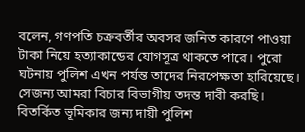বলেন, গণপতি চক্রবর্তীর অবসর জনিত কারণে পাওয়া টাকা নিয়ে হত্যাকান্ডের যোগসূত্র থাকতে পারে। পুরো ঘটনায় পুলিশ এখন পর্যন্ত তাদের নিরপেক্ষতা হারিয়েছে। সেজন্য আমরা বিচার বিভাগীয় তদন্ত দাবী করছি। বিতর্কিত ভূমিকার জন্য দায়ী পুলিশ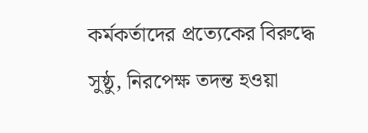কর্মকর্তাদের প্রত্যেকের বিরুদ্ধে সুষ্ঠু, নিরপেক্ষ তদন্ত হওয়া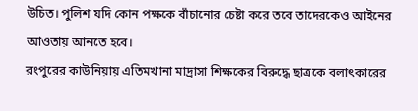উচিত। পুলিশ যদি কোন পক্ষকে বাঁচানোর চেষ্টা করে তবে তাদেরকেও আইনের আওতায় আনতে হবে।
রংপুরের কাউনিয়ায় এতিমখানা মাদ্রাসা শিক্ষকের বিরুদ্ধে ছাত্রকে বলাৎকারের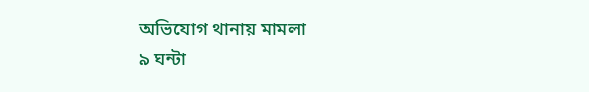অভিযোগ থানায় মামলা
৯ ঘন্টা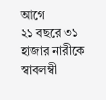আগে
২১ বছরে ৩১ হাজার নারীকে স্বাবলম্বী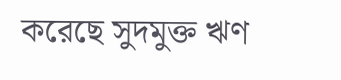করেছে সুদমুক্ত ঋণ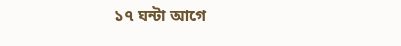১৭ ঘন্টা আগে